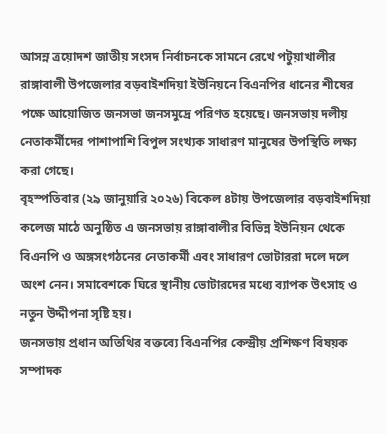আসন্ন ত্রয়োদশ জাতীয় সংসদ নির্বাচনকে সামনে রেখে পটুয়াখালীর রাঙ্গাবালী উপজেলার বড়বাইশদিয়া ইউনিয়নে বিএনপির ধানের শীষের পক্ষে আয়োজিত জনসভা জনসমুদ্রে পরিণত হয়েছে। জনসভায় দলীয় নেতাকর্মীদের পাশাপাশি বিপুল সংখ্যক সাধারণ মানুষের উপস্থিতি লক্ষ্য করা গেছে।
বৃহস্পতিবার (২৯ জানুয়ারি ২০২৬) বিকেল ৪টায় উপজেলার বড়বাইশদিয়া কলেজ মাঠে অনুষ্ঠিত এ জনসভায় রাঙ্গাবালীর বিভিন্ন ইউনিয়ন থেকে বিএনপি ও অঙ্গসংগঠনের নেতাকর্মী এবং সাধারণ ভোটাররা দলে দলে অংশ নেন। সমাবেশকে ঘিরে স্থানীয় ভোটারদের মধ্যে ব্যাপক উৎসাহ ও নতুন উদ্দীপনা সৃষ্টি হয়।
জনসভায় প্রধান অতিথির বক্তব্যে বিএনপির কেন্দ্রীয় প্রশিক্ষণ বিষয়ক সম্পাদক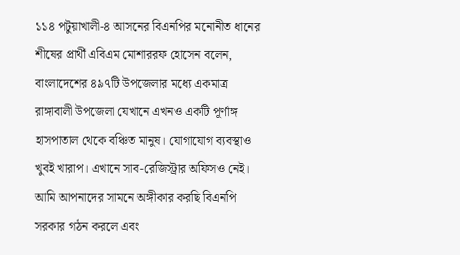১১৪ পটুয়াখালী-৪ আসনের বিএনপির মনোনীত ধানের শীষের প্রার্থী এবিএম মোশাররফ হোসেন বলেন, বাংলাদেশের ৪৯৭টি উপজেলার মধ্যে একমাত্র রাঙ্গাবালী উপজেলা যেখানে এখনও একটি পূর্ণাঙ্গ হাসপাতাল থেকে বঞ্চিত মানুষ। যোগাযোগ ব্যবস্থাও খুবই খারাপ। এখানে সাব-রেজিস্ট্রার অফিসও নেই। আমি আপনাদের সামনে অঙ্গীকার করছি বিএনপি সরকার গঠন করলে এবং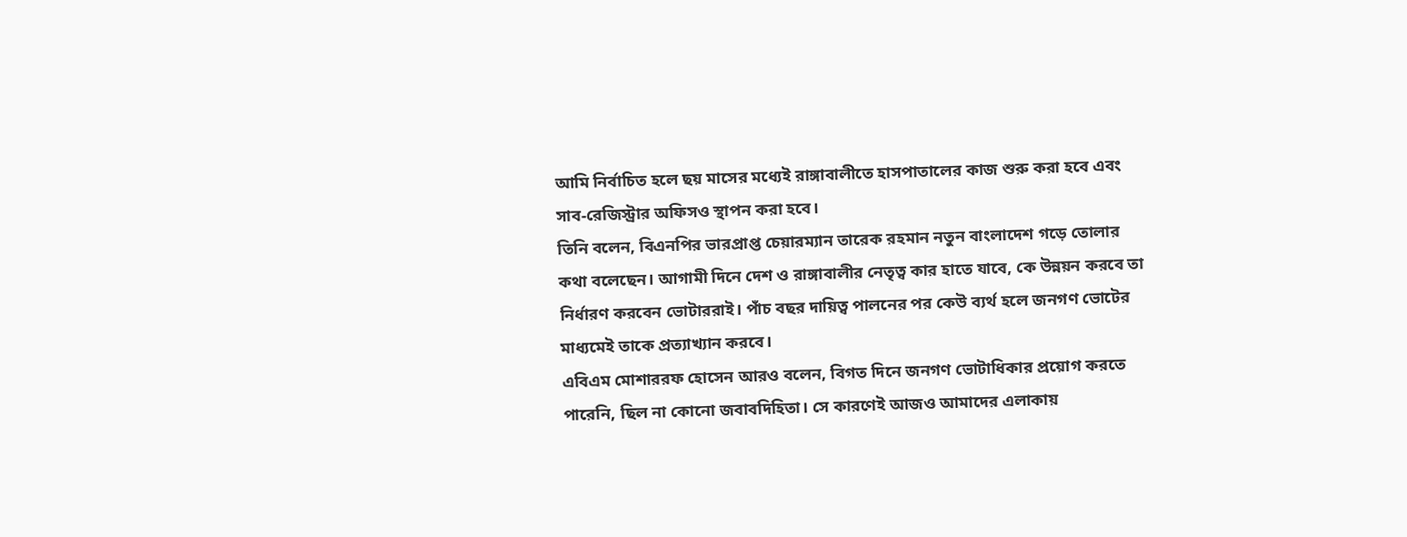আমি নির্বাচিত হলে ছয় মাসের মধ্যেই রাঙ্গাবালীতে হাসপাতালের কাজ শুরু করা হবে এবং সাব-রেজিস্ট্রার অফিসও স্থাপন করা হবে।
তিনি বলেন, বিএনপির ভারপ্রাপ্ত চেয়ারম্যান তারেক রহমান নতুন বাংলাদেশ গড়ে তোলার কথা বলেছেন। আগামী দিনে দেশ ও রাঙ্গাবালীর নেতৃত্ব কার হাতে যাবে, কে উন্নয়ন করবে তা নির্ধারণ করবেন ভোটাররাই। পাঁচ বছর দায়িত্ব পালনের পর কেউ ব্যর্থ হলে জনগণ ভোটের মাধ্যমেই তাকে প্রত্যাখ্যান করবে।
এবিএম মোশাররফ হোসেন আরও বলেন, বিগত দিনে জনগণ ভোটাধিকার প্রয়োগ করতে পারেনি, ছিল না কোনো জবাবদিহিতা। সে কারণেই আজও আমাদের এলাকায়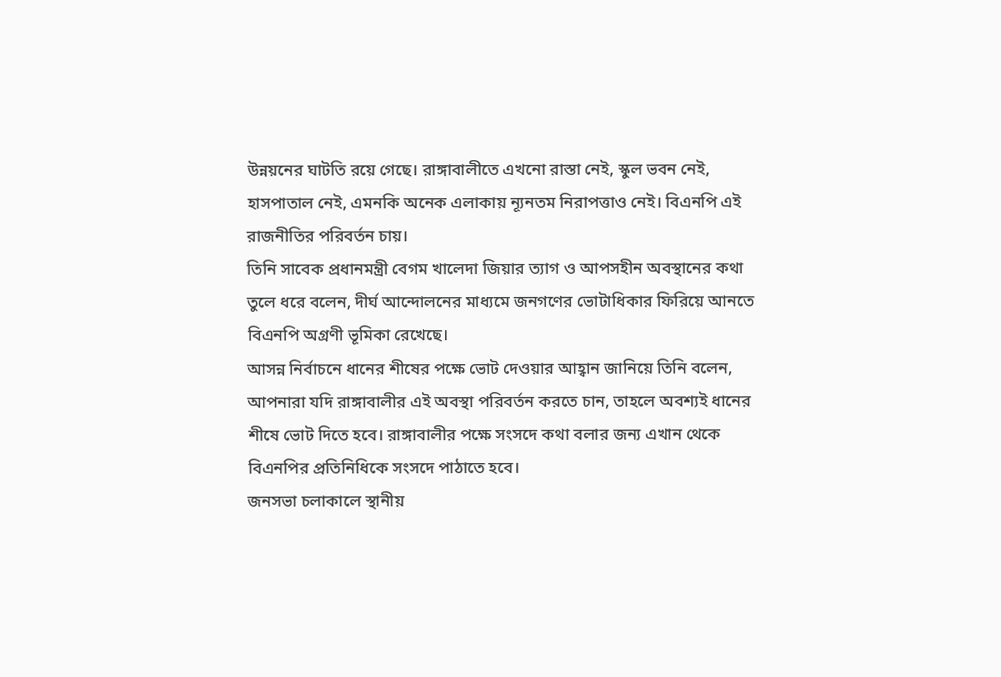উন্নয়নের ঘাটতি রয়ে গেছে। রাঙ্গাবালীতে এখনো রাস্তা নেই, স্কুল ভবন নেই, হাসপাতাল নেই, এমনকি অনেক এলাকায় ন্যূনতম নিরাপত্তাও নেই। বিএনপি এই রাজনীতির পরিবর্তন চায়।
তিনি সাবেক প্রধানমন্ত্রী বেগম খালেদা জিয়ার ত্যাগ ও আপসহীন অবস্থানের কথা তুলে ধরে বলেন, দীর্ঘ আন্দোলনের মাধ্যমে জনগণের ভোটাধিকার ফিরিয়ে আনতে বিএনপি অগ্রণী ভূমিকা রেখেছে।
আসন্ন নির্বাচনে ধানের শীষের পক্ষে ভোট দেওয়ার আহ্বান জানিয়ে তিনি বলেন, আপনারা যদি রাঙ্গাবালীর এই অবস্থা পরিবর্তন করতে চান, তাহলে অবশ্যই ধানের শীষে ভোট দিতে হবে। রাঙ্গাবালীর পক্ষে সংসদে কথা বলার জন্য এখান থেকে বিএনপির প্রতিনিধিকে সংসদে পাঠাতে হবে।
জনসভা চলাকালে স্থানীয়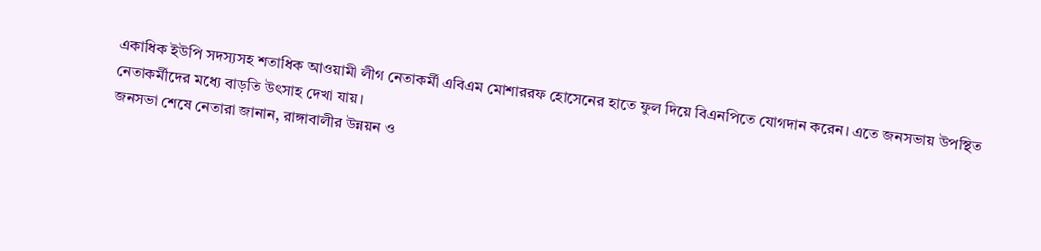একাধিক ইউপি সদস্যসহ শতাধিক আওয়ামী লীগ নেতাকর্মী এবিএম মোশাররফ হোসেনের হাতে ফুল দিয়ে বিএনপিতে যোগদান করেন। এতে জনসভায় উপস্থিত নেতাকর্মীদের মধ্যে বাড়তি উৎসাহ দেখা যায়।
জনসভা শেষে নেতারা জানান, রাঙ্গাবালীর উন্নয়ন ও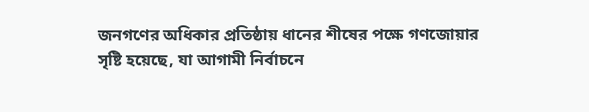জনগণের অধিকার প্রতিষ্ঠায় ধানের শীষের পক্ষে গণজোয়ার সৃষ্টি হয়েছে, যা আগামী নির্বাচনে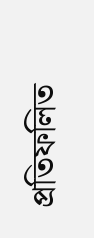প্রতিফলিত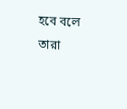হবে বলে তারা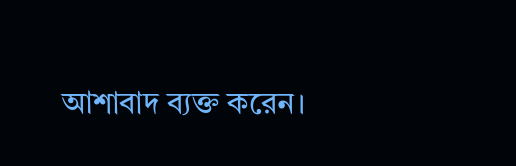আশাবাদ ব্যক্ত করেন।